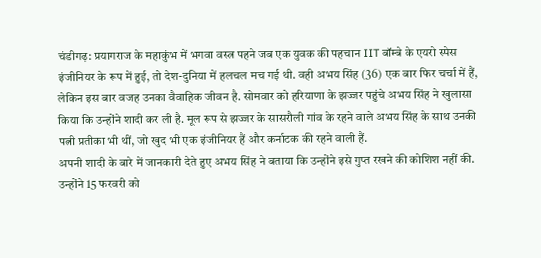चंडीगढ़: प्रयागराज के महाकुंभ में भगवा वस्त्र पहने जब एक युवक की पहचान IIT बॉम्बे के एयरो स्पेस इंजीनियर के रूप में हुई, तो देश-दुनिया में हलचल मच गई थी. वही अभय सिंह (36) एक बार फिर चर्चा में हैं, लेकिन इस बार वजह उनका वैवाहिक जीवन है. सोमवार को हरियाणा के झज्जर पहुंचे अभय सिंह ने खुलासा किया कि उन्होंने शादी कर ली है. मूल रूप से झज्जर के सासरौली गांव के रहने वाले अभय सिंह के साथ उनकी पत्नी प्रतीका भी थीं, जो खुद भी एक इंजीनियर हैं और कर्नाटक की रहने वाली हैं.
अपनी शादी के बारे में जानकारी देते हुए अभय सिंह ने बताया कि उन्होंने इसे गुप्त रखने की कोशिश नहीं की. उन्होंने 15 फरवरी को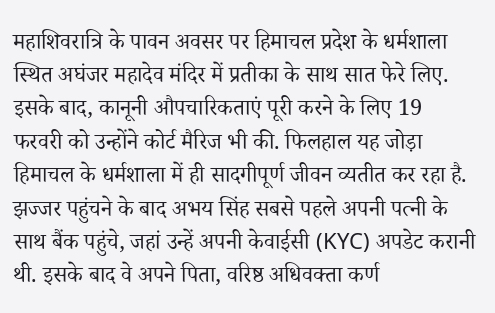महाशिवरात्रि के पावन अवसर पर हिमाचल प्रदेश के धर्मशाला स्थित अघंजर महादेव मंदिर में प्रतीका के साथ सात फेरे लिए. इसके बाद, कानूनी औपचारिकताएं पूरी करने के लिए 19 फरवरी को उन्होंने कोर्ट मैरिज भी की. फिलहाल यह जोड़ा हिमाचल के धर्मशाला में ही सादगीपूर्ण जीवन व्यतीत कर रहा है.
झज्जर पहुंचने के बाद अभय सिंह सबसे पहले अपनी पत्नी के साथ बैंक पहुंचे, जहां उन्हें अपनी केवाईसी (KYC) अपडेट करानी थी. इसके बाद वे अपने पिता, वरिष्ठ अधिवक्ता कर्ण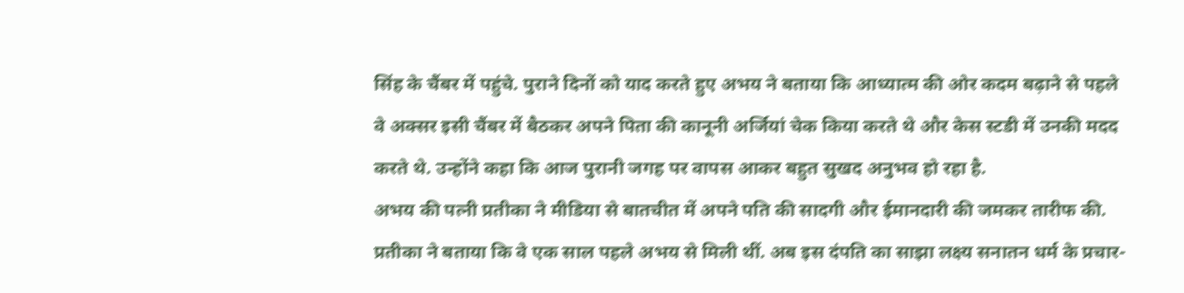सिंह के चैंबर में पहुंचे. पुराने दिनों को याद करते हुए अभय ने बताया कि आध्यात्म की ओर कदम बढ़ाने से पहले वे अक्सर इसी चैंबर में बैठकर अपने पिता की कानूनी अर्जियां चेक किया करते थे और केस स्टडी में उनकी मदद करते थे. उन्होंने कहा कि आज पुरानी जगह पर वापस आकर बहुत सुखद अनुभव हो रहा है.
अभय की पत्नी प्रतीका ने मीडिया से बातचीत में अपने पति की सादगी और ईमानदारी की जमकर तारीफ की. प्रतीका ने बताया कि वे एक साल पहले अभय से मिली थीं. अब इस दंपति का साझा लक्ष्य सनातन धर्म के प्रचार-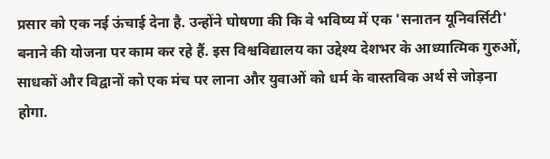प्रसार को एक नई ऊंचाई देना है. उन्होंने घोषणा की कि वे भविष्य में एक 'सनातन यूनिवर्सिटी' बनाने की योजना पर काम कर रहे हैं. इस विश्वविद्यालय का उद्देश्य देशभर के आध्यात्मिक गुरुओं, साधकों और विद्वानों को एक मंच पर लाना और युवाओं को धर्म के वास्तविक अर्थ से जोड़ना होगा.